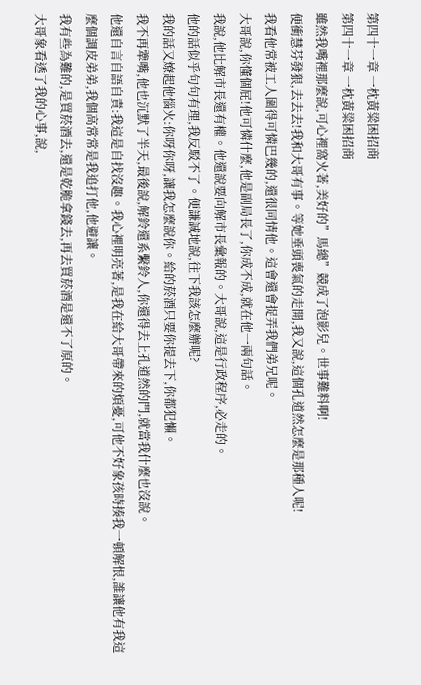第四十一章 一枕黃粱困招商
第四十一章 一枕黃粱困招商
雖然我嘴裡那麼說,可心裡窩火著,美好的”馬總”競成了泡影兒。世事難料啊!
便衝慧芬發狠,去去去!我和大哥有事。等她垂頭喪氣的走開,我又說,這個孔道然怎麼是那種人呢!
我看他常被工人圍得可憐巴幾的,還很同情他。這會還會捉弄我們弟兄呢。
大哥說,你懂個屁!他可憐什麼,他是副局長了,你成不成,就在他一兩句話。
我說,他比解市長還有權。他還說要向解市長彙報的。大哥說,這是行政程序,必走的。
他的話似乎句句有理,我反駁不了。便謙誠地說,往下我該怎麼辦呢?
我的話又燎起他惱火:你呀你呀,讓我怎麼說你。給的菸酒只要你提去下,你都犯懶。
我不再犟嘴,他也沉默了半天,最後說,解鈴還系繫鈴人,你還得去上孔道然的門,就當我什麼也沒說。
他還自言自語自責:我這是自找沒趣。我心裡明亮著,是我在給大哥帶來的煩憂,可他不好象孩時揍我一頓解恨,誰讓他有我這麼個調皮弟弟,我個高常常是我追打他,他避讓。
我有些為難的,是買菸酒去,還是乾脆拿錢去,再去買菸酒是還不了原的。
大哥象看透了我的心事,說,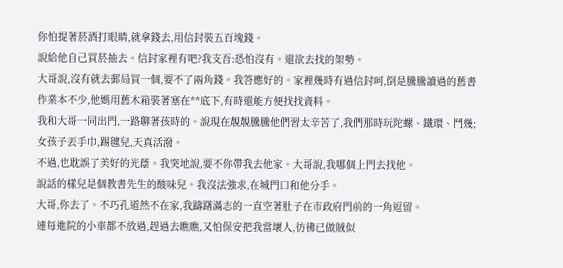你怕提著菸酒打眼睛,就拿錢去,用信封裝五百塊錢。
說給他自己買菸抽去。信封家裡有吧?我支吾:恐怕沒有。還欲去找的架勢。
大哥說,沒有就去郵局買一個,要不了兩角錢。我答應好的。家裡幾時有過信封呵,倒是騰騰讀過的舊書作業本不少,他媽用舊木箱裝著塞在**底下,有時還能方便找找資料。
我和大哥一同出門,一路聊著孩時的。說現在靚靚騰騰他們習太辛苦了,我們那時玩陀螺、鐵環、鬥幾;女孩子丟手巾,踢毽兒,天真活潑。
不過,也耽誤了美好的光蔭。我突地說,要不你帶我去他家。大哥說,我哪個上門去找他。
說話的樣兒是個教書先生的酸味兒。我沒法強求,在城門口和他分手。
大哥,你去了。不巧孔道然不在家,我躊躇滿志的一直空著肚子在市政府門前的一角逗留。
連每進院的小車都不放過,趕過去瞧瞧,又怕保安把我當壞人,彷彿已做賊似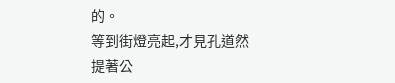的。
等到街燈亮起,才見孔道然提著公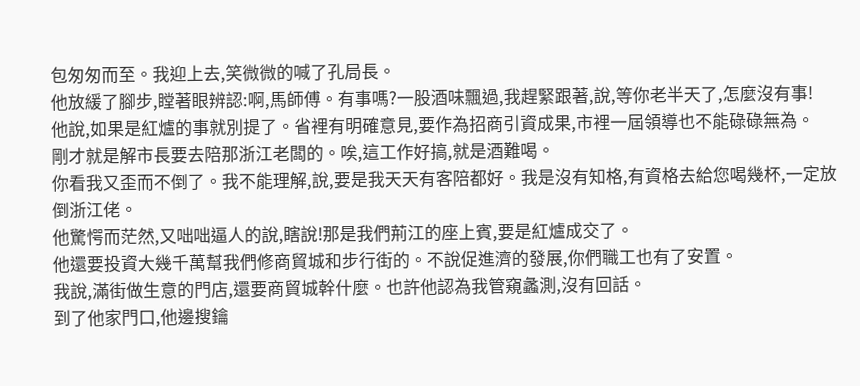包匆匆而至。我迎上去,笑微微的喊了孔局長。
他放緩了腳步,瞠著眼辨認:啊,馬師傅。有事嗎?一股酒味飄過,我趕緊跟著,說,等你老半天了,怎麼沒有事!
他說,如果是紅爐的事就別提了。省裡有明確意見,要作為招商引資成果,市裡一屆領導也不能碌碌無為。
剛才就是解市長要去陪那浙江老闆的。唉,這工作好搞,就是酒難喝。
你看我又歪而不倒了。我不能理解,說,要是我天天有客陪都好。我是沒有知格,有資格去給您喝幾杯,一定放倒浙江佬。
他驚愕而茫然,又咄咄逼人的說,瞎說!那是我們荊江的座上賓,要是紅爐成交了。
他還要投資大幾千萬幫我們修商貿城和步行街的。不說促進濟的發展,你們職工也有了安置。
我說,滿街做生意的門店,還要商貿城幹什麼。也許他認為我管窺蠡測,沒有回話。
到了他家門口,他邊搜鑰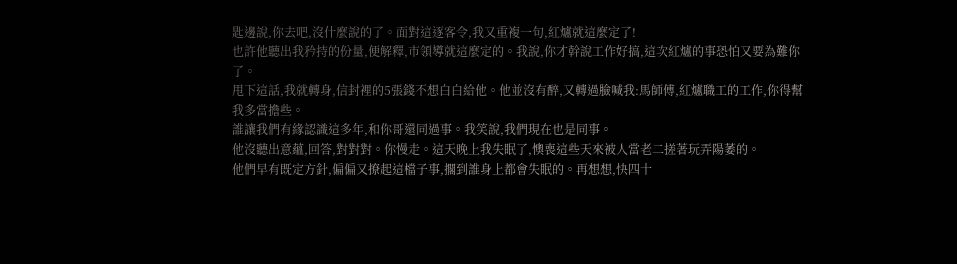匙邊說,你去吧,沒什麼說的了。面對這逐客令,我又重複一句,紅爐就這麼定了!
也許他聽出我矜持的份量,便解釋,市領導就這麼定的。我說,你才幹說工作好搞,這次紅爐的事恐怕又要為難你了。
甩下這話,我就轉身,信封裡的5張錢不想白白給他。他並沒有醉,又轉過臉喊我:馬師傅,紅爐職工的工作,你得幫我多當擔些。
誰讓我們有緣認識這多年,和你哥還同過事。我笑說,我們現在也是同事。
他沒聽出意蘊,回答,對對對。你慢走。這天晚上我失眠了,懊喪這些天來被人當老二搓著玩弄陽萎的。
他們早有既定方針,偏偏又撩起這檔子事,擱到誰身上都會失眠的。再想想,快四十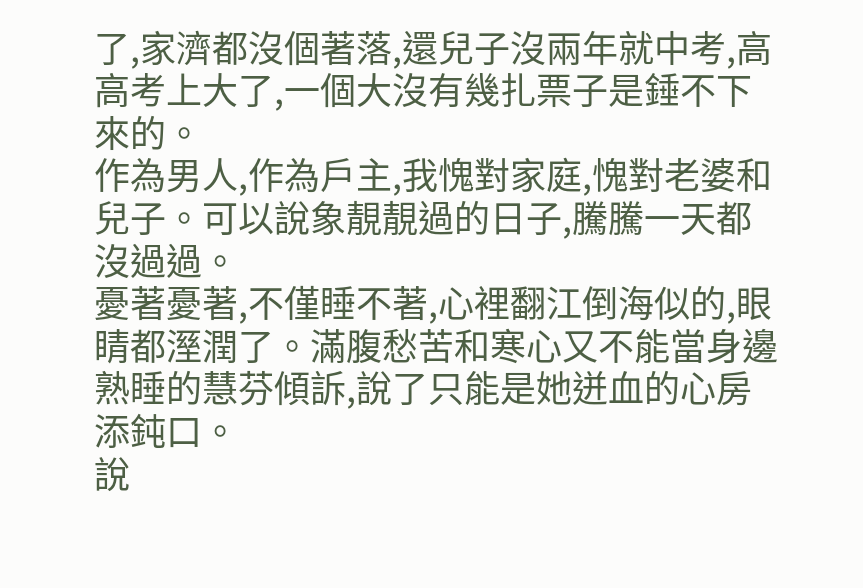了,家濟都沒個著落,還兒子沒兩年就中考,高高考上大了,一個大沒有幾扎票子是錘不下來的。
作為男人,作為戶主,我愧對家庭,愧對老婆和兒子。可以說象靚靚過的日子,騰騰一天都沒過過。
憂著憂著,不僅睡不著,心裡翻江倒海似的,眼睛都溼潤了。滿腹愁苦和寒心又不能當身邊熟睡的慧芬傾訴,說了只能是她迸血的心房添鈍口。
說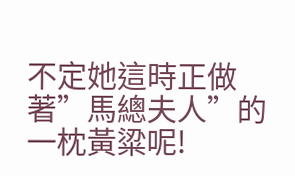不定她這時正做著”馬總夫人”的一枕黃粱呢!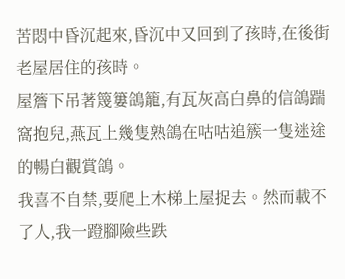苦悶中昏沉起來,昏沉中又回到了孩時,在後街老屋居住的孩時。
屋簷下吊著篾簍鴿籠,有瓦灰高白鼻的信鴿踹窩抱兒,燕瓦上幾隻熟鴿在咕咕追簇一隻迷途的暢白觀賞鴿。
我喜不自禁,要爬上木梯上屋捉去。然而載不了人,我一蹬腳險些跌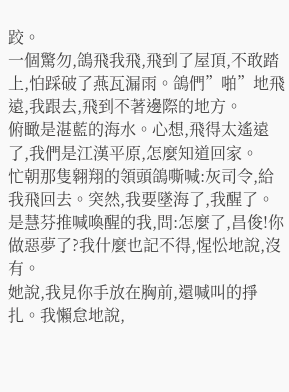跤。
一個驚勿,鴿飛我飛,飛到了屋頂,不敢踏上,怕踩破了燕瓦漏雨。鴿們”啪”地飛遠,我跟去,飛到不著邊際的地方。
俯瞰是湛藍的海水。心想,飛得太遙遠了,我們是江漢平原,怎麼知道回家。
忙朝那隻翱翔的領頭鴿嘶喊:灰司令,給我飛回去。突然,我要墜海了,我醒了。
是慧芬推喊喚醒的我,問:怎麼了,昌俊!你做惡夢了?我什麼也記不得,惺忪地說,沒有。
她說,我見你手放在胸前,還喊叫的掙扎。我懶怠地說,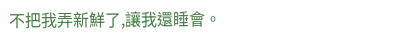不把我弄新鮮了,讓我還睡會。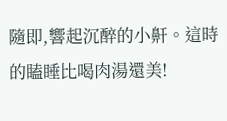隨即,響起沉醉的小鼾。這時的瞌睡比喝肉湯還美!